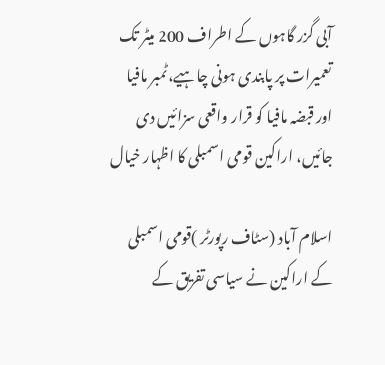آبی گزر گاہوں کے اطراف 200 میٹر تک تعمیرات پر پابندی ہونی چاہیے،ٹمبر مافیا اور قبضہ مافیا کو قرار واقعی سزائیں دی جائیں، اراکین قومی اسمبلی کا اظہار خیال

اسلام آباد (سٹاف رپورٹر )قومی اسمبلی کے اراکین نے سیاسی تفریق کے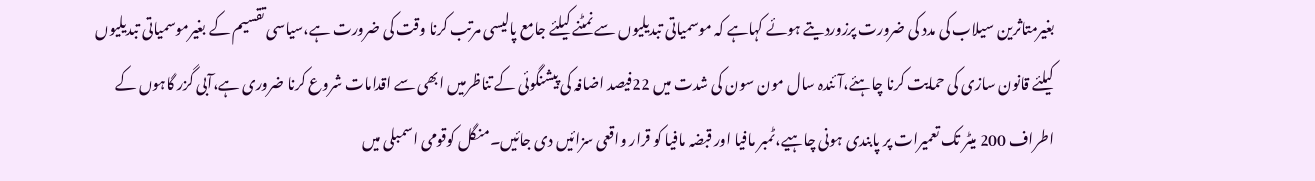بغیرمتاثرین سیلاب کی مدد کی ضرورت پرزوردیتے ہوئے کہاہے کہ موسمیاتی تبدیلیوں سے نمٹنے کیلئے جامع پالیسی مرتب کرنا وقت کی ضرورت ہے،سیاسی تقسیم کے بغیرموسمیاتی تبدیلیوں کیلئے قانون سازی کی حمایت کرنا چاہئے،آئندہ سال مون سون کی شدت میں 22فیصد اضافہ کی پیشنگوئی کے تناظرمیں ابھی سے اقدامات شروع کرنا ضروری ہے،آبی گزر گاہوں کے اطراف 200 میٹر تک تعمیرات پر پابندی ہونی چاہیے،ٹمبر مافیا اور قبضہ مافیا کو قرار واقعی سزائیں دی جائیں۔منگل کوقومی اسمبلی میں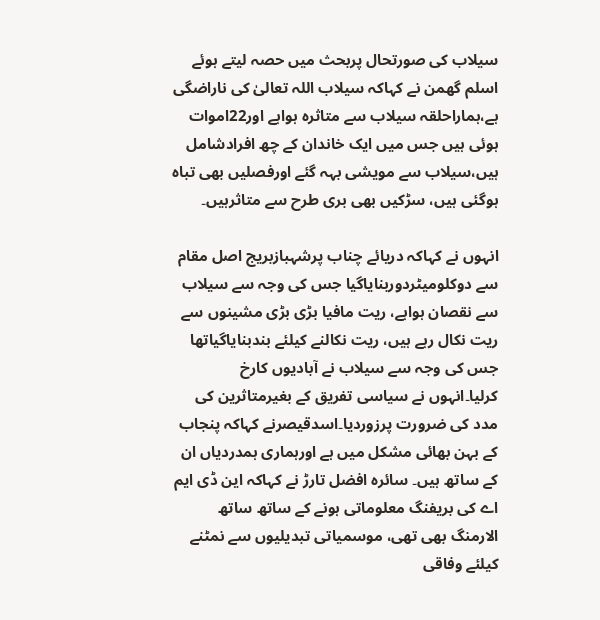سیلاب کی صورتحال پربحث میں حصہ لیتے ہوئے اسلم گھمن نے کہاکہ سیلاب اللہ تعالیٰ کی ناراضگی ہے،ہماراحلقہ سیلاب سے متاثرہ ہواہے اور22اموات ہوئی ہیں جس میں ایک خاندان کے چھ افرادشامل ہیں،سیلاب سے مویشی بہہ گئے اورفصلیں بھی تباہ ہوگئی ہیں، سڑکیں بھی بری طرح سے متاثرہیں۔

انہوں نے کہاکہ دریائے چناب پرشہبازبریج اصل مقام سے دوکلومیٹردوربنایاگیا جس کی وجہ سے سیلاب سے نقصان ہواہے، ریت مافیا بڑی بڑی مشینوں سے ریت نکال رہے ہیں، ریت نکالنے کیلئے بندبنایاگیاتھا جس کی وجہ سے سیلاب نے آبادیوں کارخ کرلیا۔انہوں نے سیاسی تفریق کے بغیرمتاثرین کی مدد کی ضرورت پرزوردیا۔اسدقیصرنے کہاکہ پنجاب کے بہن بھائی مشکل میں ہے اورہماری ہمدردیاں ان کے ساتھ ہیں۔ سائرہ افضل تارڑ نے کہاکہ این ڈی ایم اے کی بریفنگ معلوماتی ہونے کے ساتھ ساتھ الارمنگ بھی تھی، موسمیاتی تبدیلیوں سے نمٹنے کیلئے وفاقی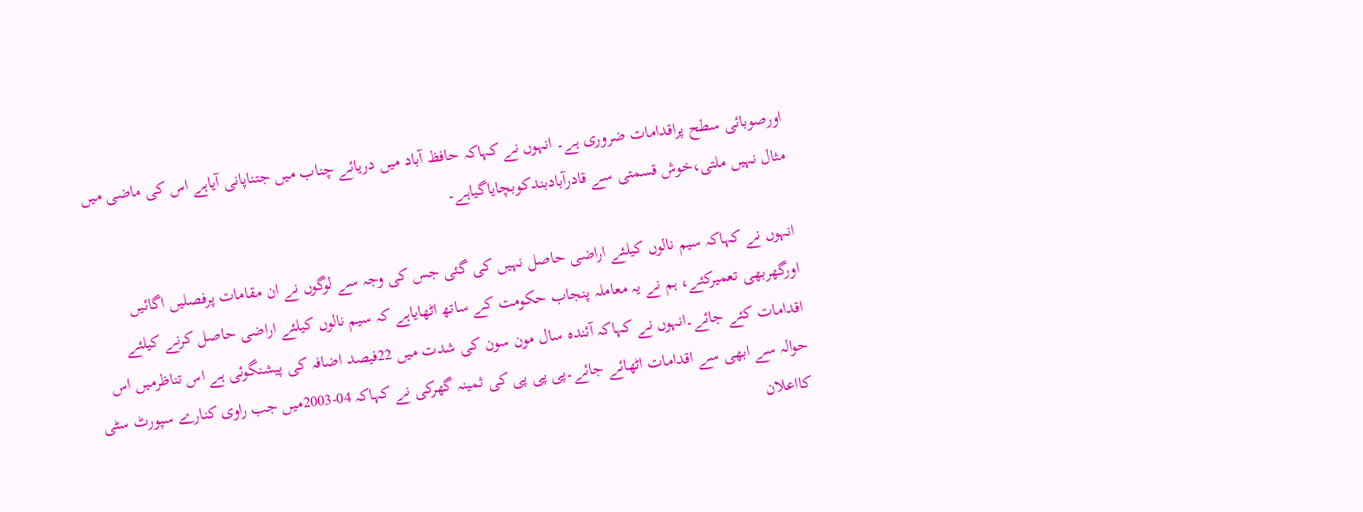اورصوبائی سطح پراقدامات ضروری ہے۔ انہوں نے کہاکہ حافظ آباد میں دریائے چناب میں جتناپانی آیاہے اس کی ماضی میں مثال نہیں ملتی،خوش قسمتی سے قادرآبادبندکوبچایاگیاہے۔

انہوں نے کہاکہ سیم نالوں کیلئے اراضی حاصل نہیں کی گئی جس کی وجہ سے لوگوں نے ان مقامات پرفصلیں اگائیں اورگھربھی تعمیرکئے، ہم نے یہ معاملہ پنجاب حکومت کے ساتھ اٹھایاہے کہ سیم نالوں کیلئے اراضی حاصل کرنے کیلئے اقدامات کئے جائے۔انہوں نے کہاکہ آئندہ سال مون سون کی شدت میں 22فیصد اضافہ کی پیشنگوئی ہے اس تناظرمیں اس حوالہ سے ابھی سے اقدامات اٹھائے جائے۔پی پی پی کی ثمینہ گھرکی نے کہاکہ 04-2003میں جب راوی کنارے سپورٹ سٹی کااعلان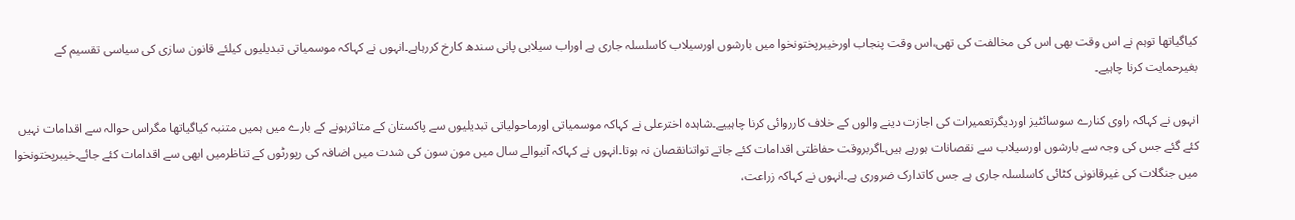کیاگیاتھا توہم نے اس وقت بھی اس کی مخالفت کی تھی،اس وقت پنجاب اورخیبرپختونخوا میں بارشوں اورسیلاب کاسلسلہ جاری ہے اوراب سیلابی پانی سندھ کارخ کررہاہے۔انہوں نے کہاکہ موسمیاتی تبدیلیوں کیلئے قانون سازی کی سیاسی تقسیم کے بغیرحمایت کرنا چاہیے۔

انہوں نے کہاکہ راوی کنارے سوسائٹیز اوردیگرتعمیرات کی اجازت دینے والوں کے خلاف کارروائی کرنا چاہییے۔شاہدہ اخترعلی نے کہاکہ موسمیاتی اورماحولیاتی تبدیلیوں سے پاکستان کے متاثرہونے کے بارے میں ہمیں متنبہ کیاگیاتھا مگراس حوالہ سے اقدامات نہیں کئے گئے جس کی وجہ سے بارشوں اورسیلاب سے نقصانات ہورہے ہیں۔اگربروقت حفاظتی اقدامات کئے جاتے تواتنانقصان نہ ہوتا۔انہوں نے کہاکہ آنیوالے سال میں مون سون کی شدت میں اضافہ کی رپورٹوں کے تناظرمیں ابھی سے اقدامات کئے جائے۔خیبرپختونخوا میں جنگلات کی غیرقانونی کٹائی کاسلسلہ جاری ہے جس کاتدارک ضروری ہے۔انہوں نے کہاکہ زراعت،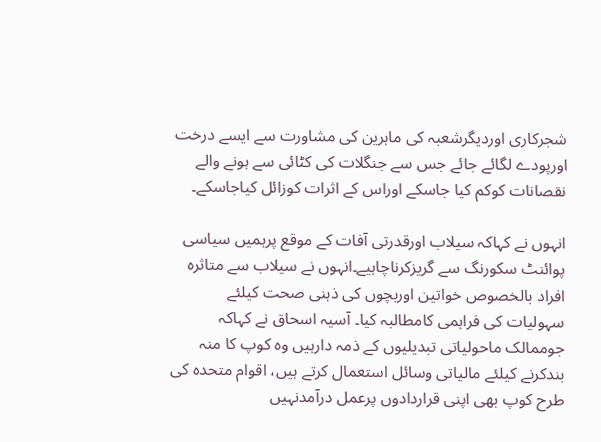شجرکاری اوردیگرشعبہ کی ماہرین کی مشاورت سے ایسے درخت اورپودے لگائے جائے جس سے جنگلات کی کٹائی سے ہونے والے نقصانات کوکم کیا جاسکے اوراس کے اثرات کوزائل کیاجاسکے۔

انہوں نے کہاکہ سیلاب اورقدرتی آفات کے موقع پرہمیں سیاسی پوائنٹ سکورنگ سے گریزکرناچاہیے۔انہوں نے سیلاب سے متاثرہ افراد بالخصوص خواتین اوربچوں کی ذہنی صحت کیلئے سہولیات کی فراہمی کامطالبہ کیا۔ آسیہ اسحاق نے کہاکہ جوممالک ماحولیاتی تبدیلیوں کے ذمہ دارہیں وہ کوپ کا منہ بندکرنے کیلئے مالیاتی وسائل استعمال کرتے ہیں، اقوام متحدہ کی طرح کوپ بھی اپنی قراردادوں پرعمل درآمدنہیں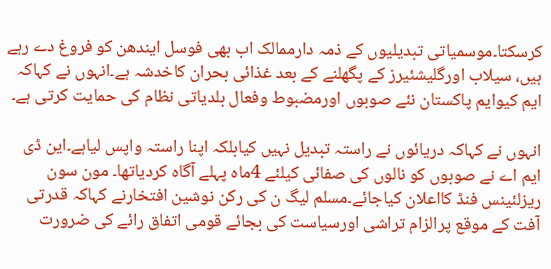کرسکتا۔موسمیاتی تبدیلیوں کے ذمہ دارممالک اب بھی فوسل ایندھن کو فروغ دے رہے ہیں، سیلاب اورگلیشئیرز کے پگھلنے کے بعد غذائی بحران کاخدشہ ہے۔انہوں نے کہاکہ ایم کیوایم پاکستان نئے صوبوں اورمضبوط وفعال بلدیاتی نظام کی حمایت کرتی ہے۔

انہوں نے کہاکہ دریائوں نے راستہ تبدیل نہیں کیابلکہ اپنا راستہ واپس لیاہے۔این ڈی ایم اے نے صوبوں کو نالوں کی صفائی کیلئے 4ماہ پہلے آگاہ کردیاتھا۔ مون سون ریزلئینس فنڈ کااعلان کیاجائے۔مسلم لیگ ن کی رکن نوشین افتخارنے کہاکہ قدرتی آفت کے موقع پرالزام تراشی اورسیاست کی بجائے قومی اتفاق رائے کی ضرورت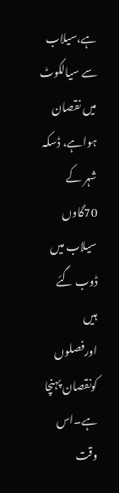ہے،سیلاب سے سیالکوٹ میں نقصان ہواہے، ڈسکہ شہر کے 70گاوں سیلاب میں ڈوب گئے ہیں اورفصلوں کونقصان پہنچا ہے۔اس وقت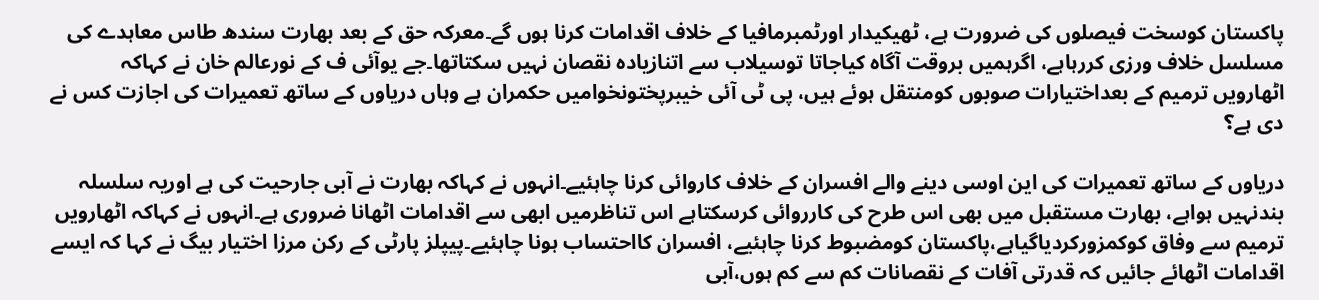پاکستان کوسخت فیصلوں کی ضرورت ہے، ٹھیکیدار اورٹمبرمافیا کے خلاف اقدامات کرنا ہوں گے۔معرکہ حق کے بعد بھارت سندھ طاس معاہدے کی مسلسل خلاف ورزی کررہاہے، اگرہمیں بروقت آگاہ کیاجاتا توسیلاب سے اتنازیادہ نقصان نہیں سکتاتھا۔جے یوآئی ف کے نورعالم خان نے کہاکہ اٹھارویں ترمیم کے بعداختیارات صوبوں کومنتقل ہوئے ہیں، پی ٹی آئی خیبرپختونخوامیں حکمران ہے وہاں دریاوں کے ساتھ تعمیرات کی اجازت کس نے دی ہے؟

دریاوں کے ساتھ تعمیرات کی این اوسی دینے والے افسران کے خلاف کاروائی کرنا چاہئیے۔انہوں نے کہاکہ بھارت نے آبی جارحیت کی ہے اوریہ سلسلہ بندنہیں ہواہے، بھارت مستقبل میں بھی اس طرح کی کارروائی کرسکتاہے اس تناظرمیں ابھی سے اقدامات اٹھانا ضروری ہے۔انہوں نے کہاکہ اٹھارویں ترمیم سے وفاق کوکمزورکردیاگیاہے،پاکستان کومضبوط کرنا چاہئیے، افسران کااحتساب ہونا چاہئیے۔پیپلز پارٹی کے رکن مرزا اختیار بیگ نے کہا کہ ایسے اقدامات اٹھائے جائیں کہ قدرتی آفات کے نقصانات کم سے کم ہوں،آبی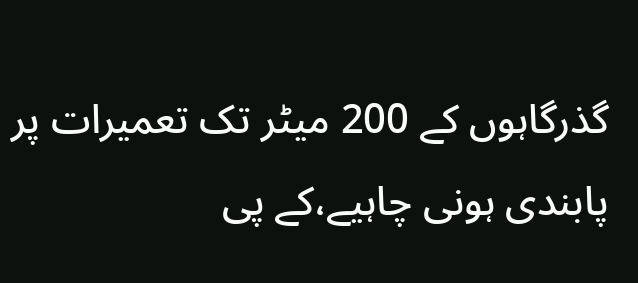گذرگاہوں کے 200 میٹر تک تعمیرات پر پابندی ہونی چاہیے،کے پی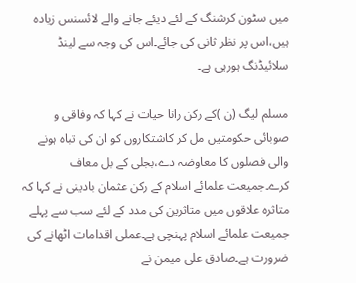میں سٹون کرشنگ کے لئے دیئے جانے والے لائسنس زیادہ ہیں،اس پر نظر ثانی کی جائے۔اس کی وجہ سے لینڈ سلائیڈنگ ہورہی ہے۔

مسلم لیگ (ن )کے رکن رانا حیات نے کہا کہ وفاقی و صوبائی حکومتیں مل کر کاشتکاروں کو ان کی تباہ ہونے والی فصلوں کا معاوضہ دے،بجلی کے بل معاف کرے۔جمیعت علمائے اسلام کے رکن عثمان بادینی نے کہا کہ متاثرہ علاقوں میں متاثرین کی مدد کے لئے سب سے پہلے جمیعت علمائے اسلام پہنچی ہے۔عملی اقدامات اٹھانے کی ضرورت ہے۔صادق علی میمن نے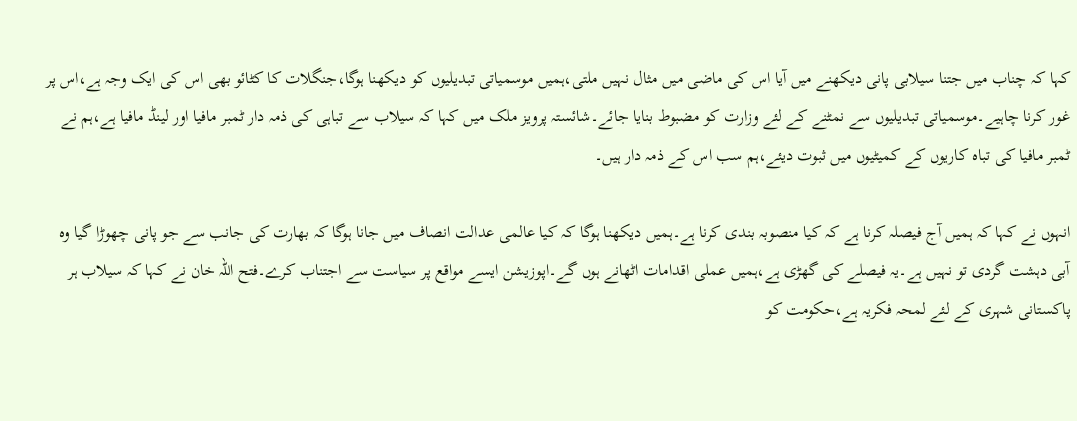کہا کہ چناب میں جتنا سیلابی پانی دیکھنے میں آیا اس کی ماضی میں مثال نہیں ملتی،ہمیں موسمیاتی تبدیلیوں کو دیکھنا ہوگا،جنگلات کا کٹائو بھی اس کی ایک وجہ ہے،اس پر غور کرنا چاہیے۔موسمیاتی تبدیلیوں سے نمٹنے کے لئے وزارت کو مضبوط بنایا جائے۔شائستہ پرویز ملک میں کہا کہ سیلاب سے تباہی کی ذمہ دار ٹمبر مافیا اور لینڈ مافیا ہے،ہم نے ٹمبر مافیا کی تباہ کاریوں کے کمیٹیوں میں ثبوت دیئے،ہم سب اس کے ذمہ دار ہیں۔

انہوں نے کہا کہ ہمیں آج فیصلہ کرنا ہے کہ کیا منصوبہ بندی کرنا ہے۔ہمیں دیکھنا ہوگا کہ کیا عالمی عدالت انصاف میں جانا ہوگا کہ بھارت کی جانب سے جو پانی چھوڑا گیا وہ آبی دہشت گردی تو نہیں ہے۔یہ فیصلے کی گھڑی ہے،ہمیں عملی اقدامات اٹھانے ہوں گے۔اپوزیشن ایسے مواقع پر سیاست سے اجتناب کرے۔فتح اللہ خان نے کہا کہ سیلاب ہر پاکستانی شہری کے لئے لمحہ فکریہ ہے،حکومت کو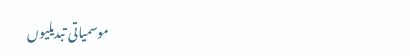موسمیاتی تبدیلیوں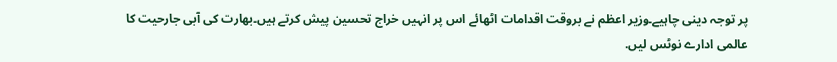پر توجہ دینی چاہیے۔وزیر اعظم نے بروقت اقدامات اٹھائے اس پر انہیں خراج تحسین پیش کرتے ہیں۔بھارت کی آبی جارحیت کا عالمی ادارے نوٹس لیں.